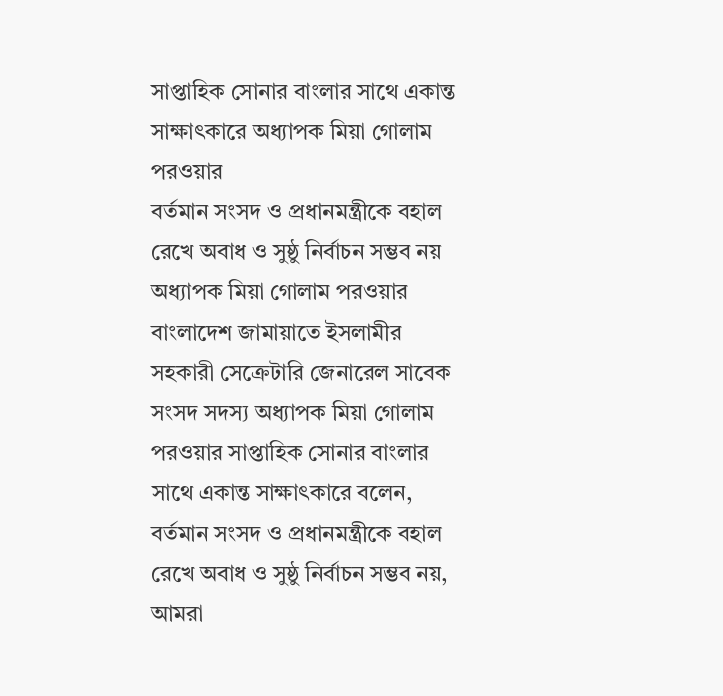সাপ্তাহিক সোনার বাংলার সাথে একান্ত সাক্ষাৎকারে অধ্যাপক মিয়া গোলাম পরওয়ার
বর্তমান সংসদ ও প্রধানমন্ত্রীকে বহাল রেখে অবাধ ও সুষ্ঠু নির্বাচন সম্ভব নয়
অধ্যাপক মিয়া গোলাম পরওয়ার
বাংলাদেশ জামায়াতে ইসলামীর সহকারী সেক্রেটারি জেনারেল সাবেক সংসদ সদস্য অধ্যাপক মিয়া গোলাম পরওয়ার সাপ্তাহিক সোনার বাংলার সাথে একান্ত সাক্ষাৎকারে বলেন, বর্তমান সংসদ ও প্রধানমন্ত্রীকে বহাল রেখে অবাধ ও সুষ্ঠু নির্বাচন সম্ভব নয়, আমরা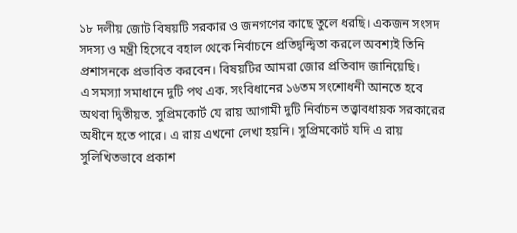১৮ দলীয় জোট বিষয়টি সরকার ও জনগণের কাছে তুলে ধরছি। একজন সংসদ সদস্য ও মন্ত্রী হিসেবে বহাল থেকে নির্বাচনে প্রতিদ্বন্দ্বিতা করলে অবশ্যই তিনি প্রশাসনকে প্রভাবিত করবেন। বিষয়টির আমরা জোর প্রতিবাদ জানিয়েছি।
এ সমস্যা সমাধানে দুটি পথ এক. সংবিধানের ১৬তম সংশোধনী আনতে হবে অথবা দ্বিতীয়ত. সুপ্রিমকোর্ট যে রায় আগামী দুটি নির্বাচন তত্ত্বাবধায়ক সরকারের অধীনে হতে পারে। এ রায় এখনো লেখা হয়নি। সুপ্রিমকোর্ট যদি এ রায় সুলিখিতভাবে প্রকাশ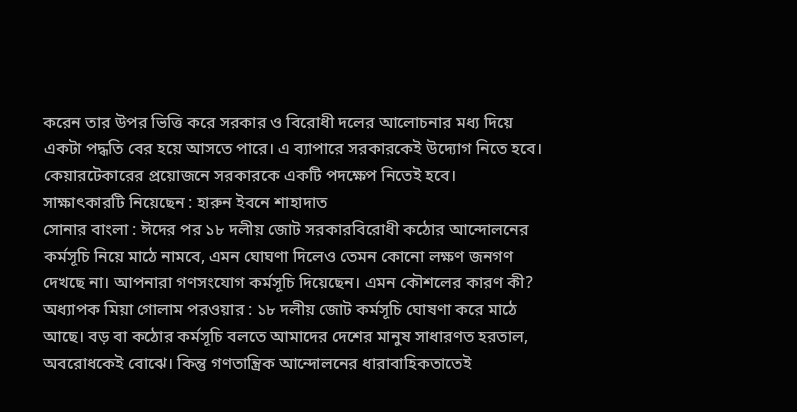করেন তার উপর ভিত্তি করে সরকার ও বিরোধী দলের আলোচনার মধ্য দিয়ে একটা পদ্ধতি বের হয়ে আসতে পারে। এ ব্যাপারে সরকারকেই উদ্যোগ নিতে হবে। কেয়ারটেকারের প্রয়োজনে সরকারকে একটি পদক্ষেপ নিতেই হবে।
সাক্ষাৎকারটি নিয়েছেন : হারুন ইবনে শাহাদাত
সোনার বাংলা : ঈদের পর ১৮ দলীয় জোট সরকারবিরোধী কঠোর আন্দোলনের কর্মসূচি নিয়ে মাঠে নামবে, এমন ঘোঘণা দিলেও তেমন কোনো লক্ষণ জনগণ দেখছে না। আপনারা গণসংযোগ কর্মসূচি দিয়েছেন। এমন কৌশলের কারণ কী?
অধ্যাপক মিয়া গোলাম পরওয়ার : ১৮ দলীয় জোট কর্মসূচি ঘোষণা করে মাঠে আছে। বড় বা কঠোর কর্মসূচি বলতে আমাদের দেশের মানুষ সাধারণত হরতাল, অবরোধকেই বোঝে। কিন্তু গণতান্ত্রিক আন্দোলনের ধারাবাহিকতাতেই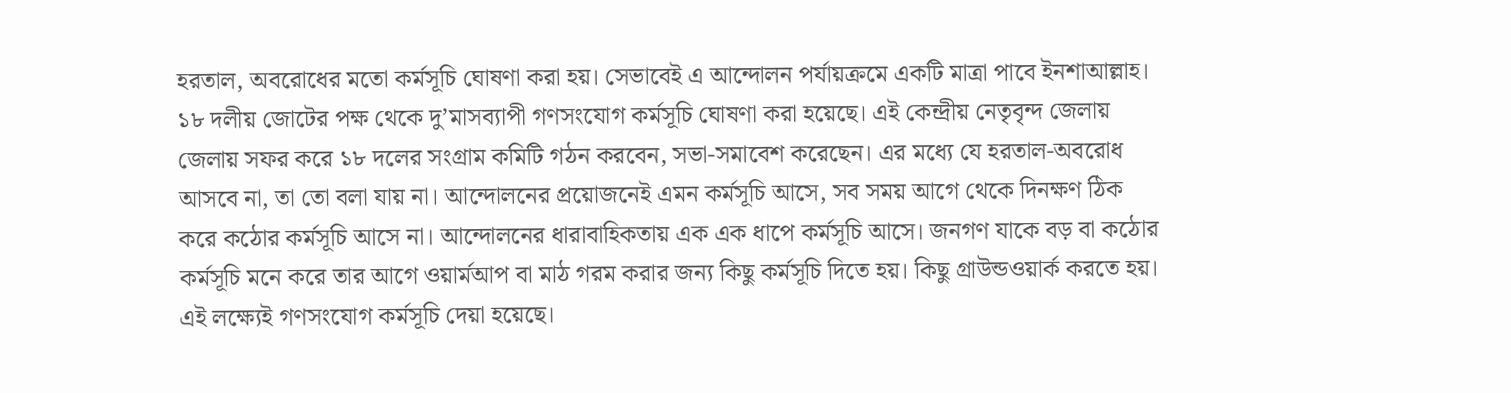হরতাল, অবরোধের মতো কর্মসূচি ঘোষণা করা হয়। সেভাবেই এ আন্দোলন পর্যায়ক্রমে একটি মাত্রা পাবে ইনশাআল্লাহ।
১৮ দলীয় জোটের পক্ষ থেকে দু’মাসব্যাপী গণসংযোগ কর্মসূচি ঘোষণা করা হয়েছে। এই কেন্দ্রীয় নেতৃবৃন্দ জেলায় জেলায় সফর করে ১৮ দলের সংগ্রাম কমিটি গঠন করবেন, সভা-সমাবেশ করেছেন। এর মধ্যে যে হরতাল-অবরোধ আসবে না, তা তো বলা যায় না। আন্দোলনের প্রয়োজনেই এমন কর্মসূচি আসে, সব সময় আগে থেকে দিনক্ষণ ঠিক করে কঠোর কর্মসূচি আসে না। আন্দোলনের ধারাবাহিকতায় এক এক ধাপে কর্মসূচি আসে। জনগণ যাকে বড় বা কঠোর কর্মসূচি মনে করে তার আগে ওয়ার্মআপ বা মাঠ গরম করার জন্য কিছু কর্মসূচি দিতে হয়। কিছু গ্রাউন্ডওয়ার্ক করতে হয়। এই লক্ষ্যেই গণসংযোগ কর্মসূচি দেয়া হয়েছে।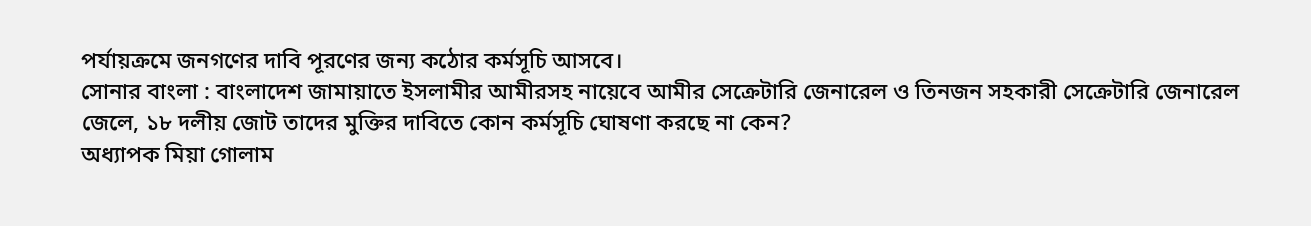পর্যায়ক্রমে জনগণের দাবি পূরণের জন্য কঠোর কর্মসূচি আসবে।
সোনার বাংলা : বাংলাদেশ জামায়াতে ইসলামীর আমীরসহ নায়েবে আমীর সেক্রেটারি জেনারেল ও তিনজন সহকারী সেক্রেটারি জেনারেল জেলে, ১৮ দলীয় জোট তাদের মুক্তির দাবিতে কোন কর্মসূচি ঘোষণা করছে না কেন?
অধ্যাপক মিয়া গোলাম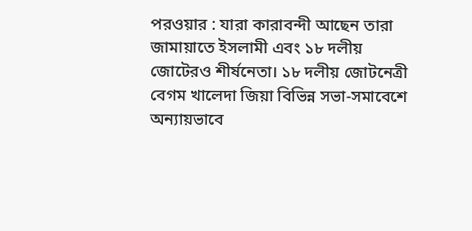পরওয়ার : যারা কারাবন্দী আছেন তারা জামায়াতে ইসলামী এবং ১৮ দলীয় জোটেরও শীর্ষনেতা। ১৮ দলীয় জোটনেত্রী বেগম খালেদা জিয়া বিভিন্ন সভা-সমাবেশে অন্যায়ভাবে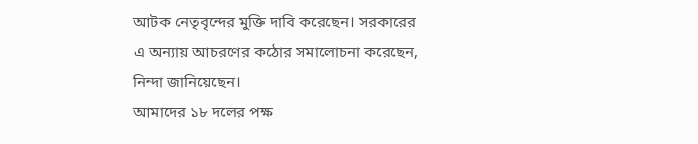আটক নেতৃবৃন্দের মুক্তি দাবি করেছেন। সরকারের এ অন্যায় আচরণের কঠোর সমালোচনা করেছেন, নিন্দা জানিয়েছেন।
আমাদের ১৮ দলের পক্ষ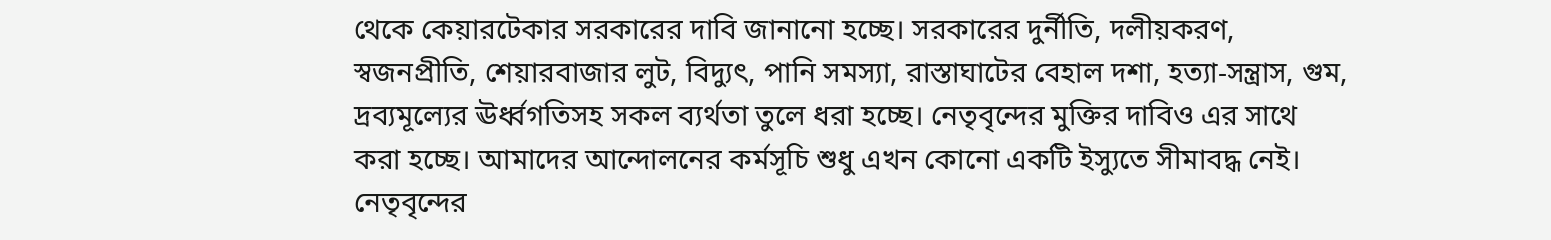থেকে কেয়ারটেকার সরকারের দাবি জানানো হচ্ছে। সরকারের দুর্নীতি, দলীয়করণ, স্বজনপ্রীতি, শেয়ারবাজার লুট, বিদ্যুৎ, পানি সমস্যা, রাস্তাঘাটের বেহাল দশা, হত্যা-সন্ত্রাস, গুম, দ্রব্যমূল্যের ঊর্ধ্বগতিসহ সকল ব্যর্থতা তুলে ধরা হচ্ছে। নেতৃবৃন্দের মুক্তির দাবিও এর সাথে করা হচ্ছে। আমাদের আন্দোলনের কর্মসূচি শুধু এখন কোনো একটি ইস্যুতে সীমাবদ্ধ নেই। নেতৃবৃন্দের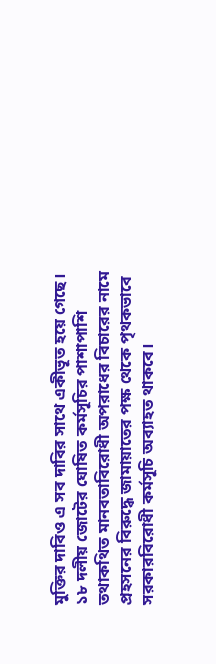মুক্তির দাবিও এ সব দাবির সাথে একীভূত হয়ে গেছে। ১৮ দলীয় জোটের ঘোষিত কর্মসূচির পাশাপাশি তথাকথিত মানবতাবিরোধী অপরাধের বিচারের নামে প্রহসনের বিরুদ্ধে জামায়াতের পক্ষ থেকে পৃথকভাবে সরকারবিরোধী কর্মসূচি অব্যাহত থাকবে।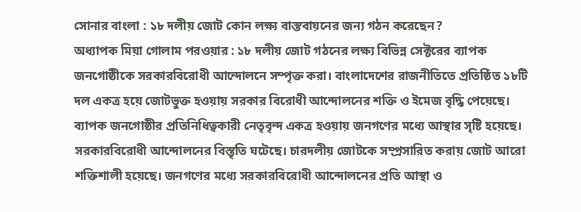সোনার বাংলা : ১৮ দলীয় জোট কোন লক্ষ্য বাস্তবায়নের জন্য গঠন করেছেন?
অধ্যাপক মিয়া গোলাম পরওয়ার : ১৮ দলীয় জোট গঠনের লক্ষ্য বিভিন্ন সেক্টরের ব্যাপক জনগোষ্ঠীকে সরকারবিরোধী আন্দোলনে সম্পৃক্ত করা। বাংলাদেশের রাজনীতিতে প্রতিষ্ঠিত ১৮টি দল একত্র হয়ে জোটভুক্ত হওয়ায় সরকার বিরোধী আন্দোলনের শক্তি ও ইমেজ বৃদ্ধি পেয়েছে। ব্যাপক জনগোষ্ঠীর প্রতিনিধিত্বকারী নেতৃবৃন্দ একত্র হওয়ায় জনগণের মধ্যে আস্থার সৃষ্টি হয়েছে। সরকারবিরোধী আন্দোলনের বিস্তৃতি ঘটেছে। চারদলীয় জোটকে সম্প্রসারিত করায় জোট আরো শক্তিশালী হয়েছে। জনগণের মধ্যে সরকারবিরোধী আন্দোলনের প্রতি আস্থা ও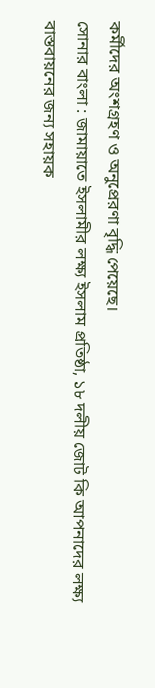কর্মীদের অংশগ্রহণ ও অনুপ্রেরণা বৃদ্ধি পেয়েছে।
সোনার বাংলা : জামায়াতে ইসলামীর লক্ষ্য ইসলাম প্রতিষ্ঠা, ১৮ দলীয় জোট কি আপনাদের লক্ষ্য বাস্তবায়নের জন্য সহায়ক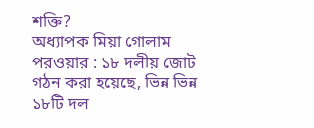শক্তি?
অধ্যাপক মিয়া গোলাম পরওয়ার : ১৮ দলীয় জোট গঠন করা হয়েছে, ভিন্ন ভিন্ন ১৮টি দল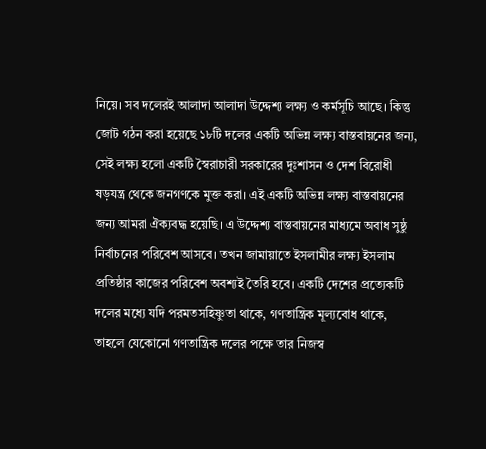নিয়ে। সব দলেরই আলাদা আলাদা উদ্দেশ্য লক্ষ্য ও কর্মসূচি আছে। কিন্তু জোট গঠন করা হয়েছে ১৮টি দলের একটি অভিন্ন লক্ষ্য বাস্তবায়নের জন্য, সেই লক্ষ্য হলো একটি স্বৈরাচারী সরকারের দুঃশাসন ও দেশ বিরোধী ষড়যন্ত্র থেকে জনগণকে মুক্ত করা। এই একটি অভিন্ন লক্ষ্য বাস্তবায়নের জন্য আমরা ঐক্যবদ্ধ হয়েছি। এ উদ্দেশ্য বাস্তবায়নের মাধ্যমে অবাধ সুষ্ঠু নির্বাচনের পরিবেশ আসবে। তখন জামায়াতে ইসলামীর লক্ষ্য ইসলাম প্রতিষ্ঠার কাজের পরিবেশ অবশ্যই তৈরি হবে। একটি দেশের প্রত্যেকটি দলের মধ্যে যদি পরমতসহিষ্ণুতা থাকে, গণতান্ত্রিক মূল্যবোধ থাকে, তাহলে যেকোনো গণতান্ত্রিক দলের পক্ষে তার নিজস্ব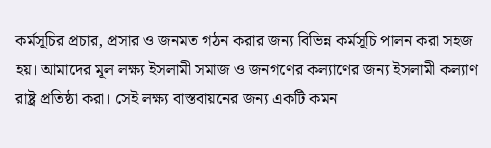কর্মসূচির প্রচার, প্রসার ও জনমত গঠন করার জন্য বিভিন্ন কর্মসূচি পালন করা সহজ হয়। আমাদের মূল লক্ষ্য ইসলামী সমাজ ও জনগণের কল্যাণের জন্য ইসলামী কল্যাণ রাষ্ট্র প্রতিষ্ঠা করা। সেই লক্ষ্য বাস্তবায়নের জন্য একটি কমন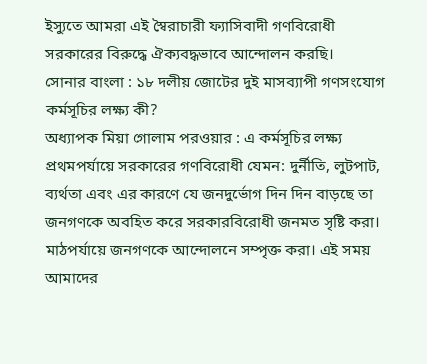ইস্যুতে আমরা এই স্বৈরাচারী ফ্যাসিবাদী গণবিরোধী সরকারের বিরুদ্ধে ঐক্যবদ্ধভাবে আন্দোলন করছি।
সোনার বাংলা : ১৮ দলীয় জোটের দুই মাসব্যাপী গণসংযোগ কর্মসূচির লক্ষ্য কী?
অধ্যাপক মিয়া গোলাম পরওয়ার : এ কর্মসূচির লক্ষ্য প্রথমপর্যায়ে সরকারের গণবিরোধী যেমন: দুর্নীতি, লুটপাট, ব্যর্থতা এবং এর কারণে যে জনদুর্ভোগ দিন দিন বাড়ছে তা জনগণকে অবহিত করে সরকারবিরোধী জনমত সৃষ্টি করা। মাঠপর্যায়ে জনগণকে আন্দোলনে সম্পৃক্ত করা। এই সময় আমাদের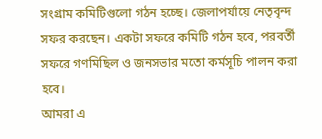সংগ্রাম কমিটিগুলো গঠন হচ্ছে। জেলাপর্যায়ে নেতৃবৃন্দ সফর করছেন। একটা সফরে কমিটি গঠন হবে, পরবর্তী সফরে গণমিছিল ও জনসভার মতো কর্মসূচি পালন করা হবে।
আমরা এ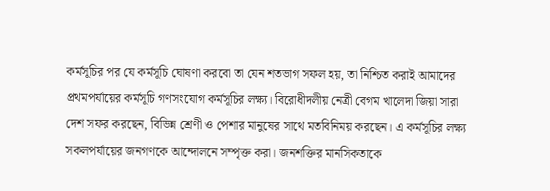কর্মসূচির পর যে কর্মসূচি ঘোষণা করবো তা যেন শতভাগ সফল হয়, তা নিশ্চিত করাই আমাদের প্রথমপর্যায়ের কর্মসূচি গণসংযোগ কর্মসূচির লক্ষ্য। বিরোধীদলীয় নেত্রী বেগম খালেদা জিয়া সারা দেশ সফর করছেন, বিভিন্ন শ্রেণী ও পেশার মানুষের সাথে মতবিনিময় করছেন। এ কর্মসূচির লক্ষ্য সকলপর্যায়ের জনগণকে আন্দোলনে সম্পৃক্ত করা। জনশক্তির মানসিকতাকে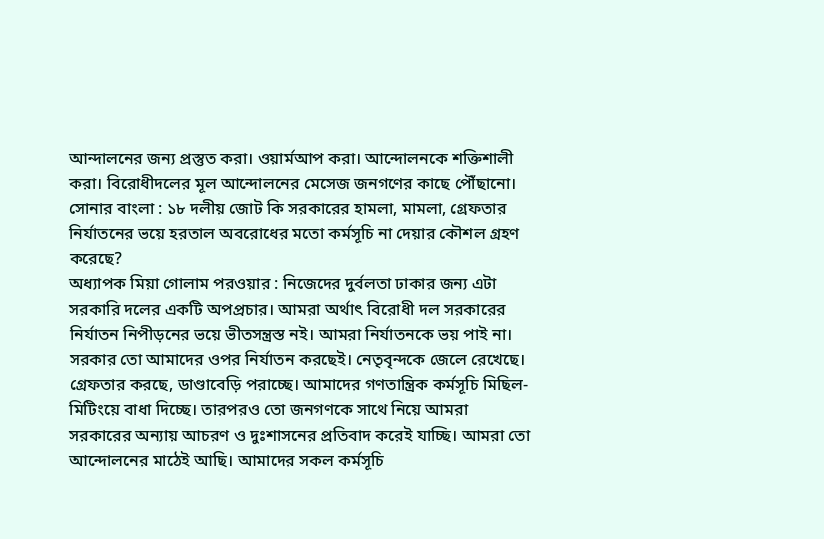আন্দালনের জন্য প্রস্তুত করা। ওয়ার্মআপ করা। আন্দোলনকে শক্তিশালী করা। বিরোধীদলের মূল আন্দোলনের মেসেজ জনগণের কাছে পৌঁছানো।
সোনার বাংলা : ১৮ দলীয় জোট কি সরকারের হামলা, মামলা, গ্রেফতার নির্যাতনের ভয়ে হরতাল অবরোধের মতো কর্মসূচি না দেয়ার কৌশল গ্রহণ করেছে?
অধ্যাপক মিয়া গোলাম পরওয়ার : নিজেদের দুর্বলতা ঢাকার জন্য এটা সরকারি দলের একটি অপপ্রচার। আমরা অর্থাৎ বিরোধী দল সরকারের নির্যাতন নিপীড়নের ভয়ে ভীতসন্ত্রস্ত নই। আমরা নির্যাতনকে ভয় পাই না। সরকার তো আমাদের ওপর নির্যাতন করছেই। নেতৃবৃন্দকে জেলে রেখেছে। গ্রেফতার করছে, ডাণ্ডাবেড়ি পরাচ্ছে। আমাদের গণতান্ত্রিক কর্মসূচি মিছিল-মিটিংয়ে বাধা দিচ্ছে। তারপরও তো জনগণকে সাথে নিয়ে আমরা সরকারের অন্যায় আচরণ ও দুঃশাসনের প্রতিবাদ করেই যাচ্ছি। আমরা তো আন্দোলনের মাঠেই আছি। আমাদের সকল কর্মসূচি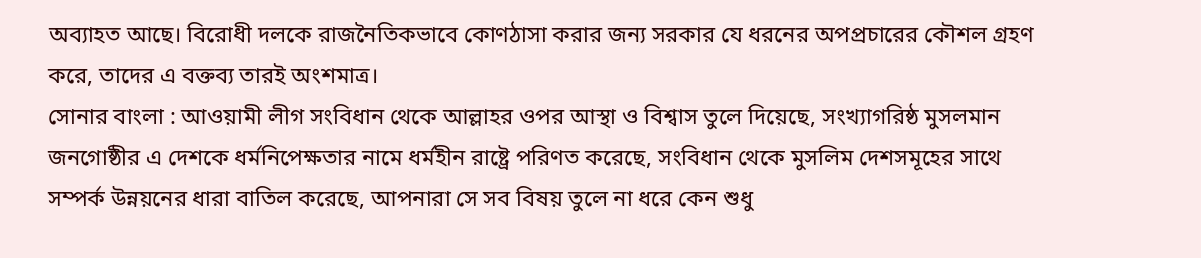অব্যাহত আছে। বিরোধী দলকে রাজনৈতিকভাবে কোণঠাসা করার জন্য সরকার যে ধরনের অপপ্রচারের কৌশল গ্রহণ করে, তাদের এ বক্তব্য তারই অংশমাত্র।
সোনার বাংলা : আওয়ামী লীগ সংবিধান থেকে আল্লাহর ওপর আস্থা ও বিশ্বাস তুলে দিয়েছে, সংখ্যাগরিষ্ঠ মুসলমান জনগোষ্ঠীর এ দেশকে ধর্মনিপেক্ষতার নামে ধর্মহীন রাষ্ট্রে পরিণত করেছে, সংবিধান থেকে মুসলিম দেশসমূহের সাথে সম্পর্ক উন্নয়নের ধারা বাতিল করেছে, আপনারা সে সব বিষয় তুলে না ধরে কেন শুধু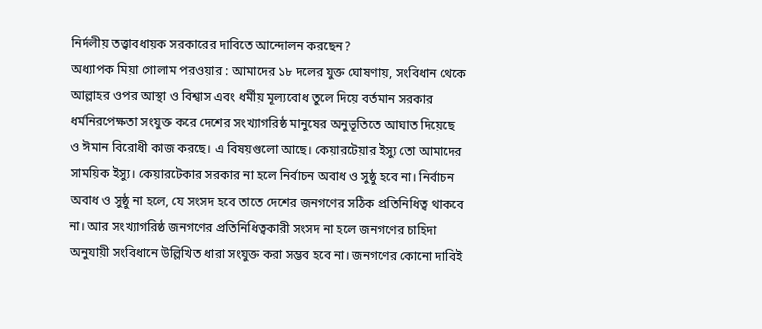নির্দলীয় তত্ত্বাবধায়ক সরকারের দাবিতে আন্দোলন করছেন?
অধ্যাপক মিয়া গোলাম পরওয়ার : আমাদের ১৮ দলের যুক্ত ঘোষণায়, সংবিধান থেকে আল্লাহর ওপর আস্থা ও বিশ্বাস এবং ধর্মীয় মূল্যবোধ তুলে দিয়ে বর্তমান সরকার ধর্মনিরপেক্ষতা সংযুক্ত করে দেশের সংখ্যাগরিষ্ঠ মানুষের অনুভূতিতে আঘাত দিয়েছে ও ঈমান বিরোধী কাজ করছে। এ বিষয়গুলো আছে। কেয়ারটেয়ার ইস্যু তো আমাদের সাময়িক ইস্যু। কেয়ারটেকার সরকার না হলে নির্বাচন অবাধ ও সুষ্ঠু হবে না। নির্বাচন অবাধ ও সুষ্ঠু না হলে, যে সংসদ হবে তাতে দেশের জনগণের সঠিক প্রতিনিধিত্ব থাকবে না। আর সংখ্যাগরিষ্ঠ জনগণের প্রতিনিধিত্বকারী সংসদ না হলে জনগণের চাহিদা অনুযায়ী সংবিধানে উল্লিখিত ধারা সংযুক্ত করা সম্ভব হবে না। জনগণের কোনো দাবিই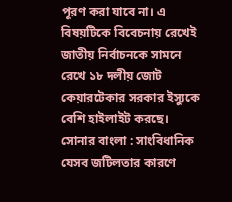পূরণ করা যাবে না। এ বিষয়টিকে বিবেচনায় রেখেই জাতীয় নির্বাচনকে সামনে রেখে ১৮ দলীয় জোট কেয়ারটেকার সরকার ইস্যুকে বেশি হাইলাইট করছে।
সোনার বাংলা : সাংবিধানিক যেসব জটিলতার কারণে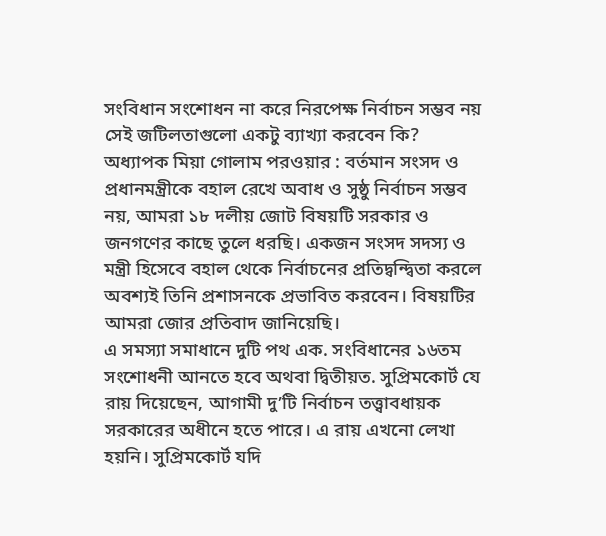সংবিধান সংশোধন না করে নিরপেক্ষ নির্বাচন সম্ভব নয় সেই জটিলতাগুলো একটু ব্যাখ্যা করবেন কি?
অধ্যাপক মিয়া গোলাম পরওয়ার : বর্তমান সংসদ ও প্রধানমন্ত্রীকে বহাল রেখে অবাধ ও সুষ্ঠু নির্বাচন সম্ভব নয়, আমরা ১৮ দলীয় জোট বিষয়টি সরকার ও জনগণের কাছে তুলে ধরছি। একজন সংসদ সদস্য ও মন্ত্রী হিসেবে বহাল থেকে নির্বাচনের প্রতিদ্বন্দ্বিতা করলে অবশ্যই তিনি প্রশাসনকে প্রভাবিত করবেন। বিষয়টির আমরা জোর প্রতিবাদ জানিয়েছি।
এ সমস্যা সমাধানে দুটি পথ এক. সংবিধানের ১৬তম সংশোধনী আনতে হবে অথবা দ্বিতীয়ত. সুপ্রিমকোর্ট যে রায় দিয়েছেন, আগামী দু’টি নির্বাচন তত্ত্বাবধায়ক সরকারের অধীনে হতে পারে। এ রায় এখনো লেখা হয়নি। সুপ্রিমকোর্ট যদি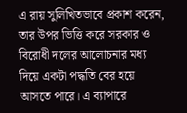এ রায় সুলিখিতভাবে প্রকাশ করেন, তার উপর ভিত্তি করে সরকার ও বিরোধী দলের আলোচনার মধ্য দিয়ে একটা পদ্ধতি বের হয়ে আসতে পারে। এ ব্যাপারে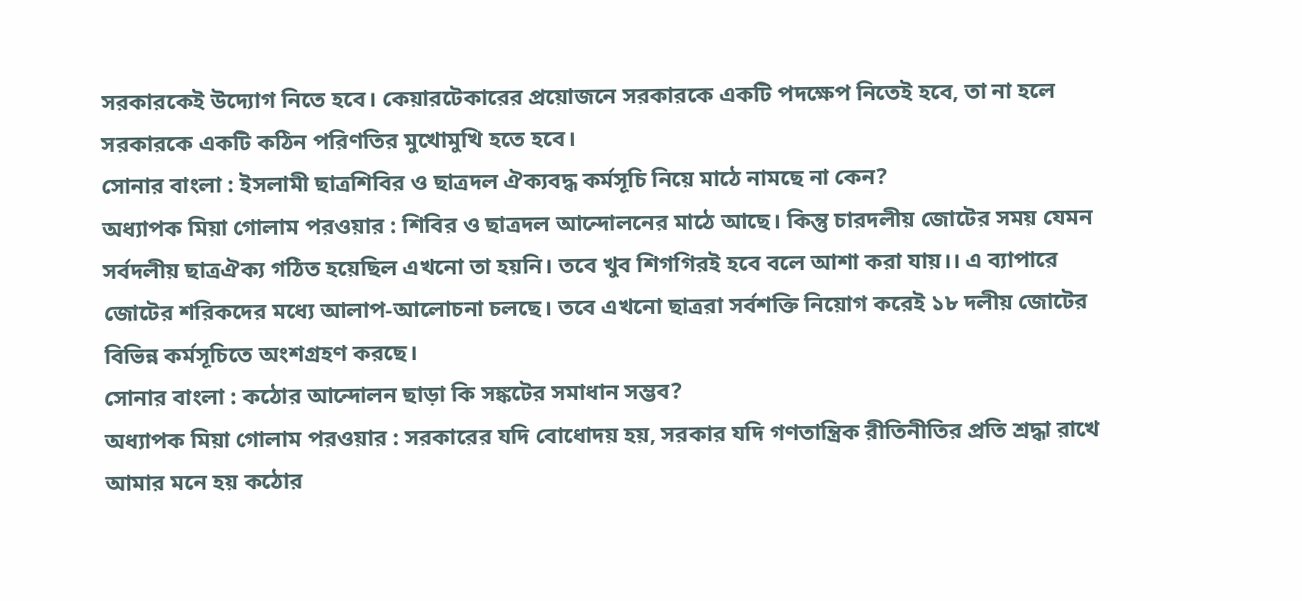সরকারকেই উদ্যোগ নিতে হবে। কেয়ারটেকারের প্রয়োজনে সরকারকে একটি পদক্ষেপ নিতেই হবে, তা না হলে সরকারকে একটি কঠিন পরিণতির মুখোমুখি হতে হবে।
সোনার বাংলা : ইসলামী ছাত্রশিবির ও ছাত্রদল ঐক্যবদ্ধ কর্মসূচি নিয়ে মাঠে নামছে না কেন?
অধ্যাপক মিয়া গোলাম পরওয়ার : শিবির ও ছাত্রদল আন্দোলনের মাঠে আছে। কিন্তু চারদলীয় জোটের সময় যেমন সর্বদলীয় ছাত্রঐক্য গঠিত হয়েছিল এখনো তা হয়নি। তবে খুব শিগগিরই হবে বলে আশা করা যায়।। এ ব্যাপারে জোটের শরিকদের মধ্যে আলাপ-আলোচনা চলছে। তবে এখনো ছাত্ররা সর্বশক্তি নিয়োগ করেই ১৮ দলীয় জোটের বিভিন্ন কর্মসূচিতে অংশগ্রহণ করছে।
সোনার বাংলা : কঠোর আন্দোলন ছাড়া কি সঙ্কটের সমাধান সম্ভব?
অধ্যাপক মিয়া গোলাম পরওয়ার : সরকারের যদি বোধোদয় হয়, সরকার যদি গণতান্ত্রিক রীতিনীতির প্রতি শ্রদ্ধা রাখে আমার মনে হয় কঠোর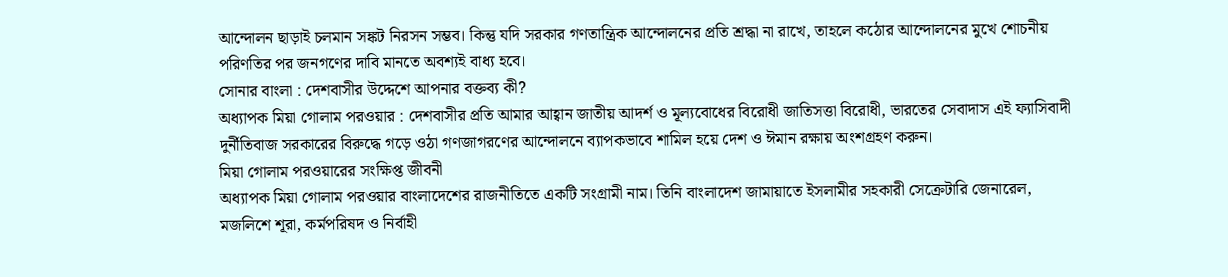আন্দোলন ছাড়াই চলমান সঙ্কট নিরসন সম্ভব। কিন্তু যদি সরকার গণতান্ত্রিক আন্দোলনের প্রতি শ্রদ্ধা না রাখে, তাহলে কঠোর আন্দোলনের মুখে শোচনীয় পরিণতির পর জনগণের দাবি মানতে অবশ্যই বাধ্য হবে।
সোনার বাংলা : দেশবাসীর উদ্দেশে আপনার বক্তব্য কী?
অধ্যাপক মিয়া গোলাম পরওয়ার : দেশবাসীর প্রতি আমার আহ্বান জাতীয় আদর্শ ও মূল্যবোধের বিরোধী জাতিসত্তা বিরোধী, ভারতের সেবাদাস এই ফ্যাসিবাদী দুর্নীতিবাজ সরকারের বিরুদ্ধে গড়ে ওঠা গণজাগরণের আন্দোলনে ব্যাপকভাবে শামিল হয়ে দেশ ও ঈমান রক্ষায় অংশগ্রহণ করুন।
মিয়া গোলাম পরওয়ারের সংক্ষিপ্ত জীবনী
অধ্যাপক মিয়া গোলাম পরওয়ার বাংলাদেশের রাজনীতিতে একটি সংগ্রামী নাম। তিনি বাংলাদেশ জামায়াতে ইসলামীর সহকারী সেক্রেটারি জেনারেল, মজলিশে শূরা, কর্মপরিষদ ও নির্বাহী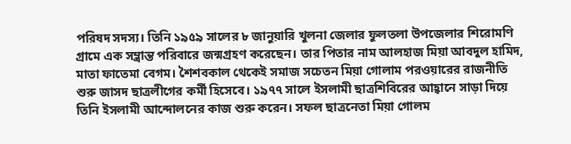পরিষদ সদস্য। তিনি ১৯৫৯ সালের ৮ জানুয়ারি খুলনা জেলার ফুলতলা উপজেলার শিরোমণি গ্রামে এক সম্ভ্রান্ত পরিবারে জন্মগ্রহণ করেছেন। তার পিতার নাম আলহাজ মিয়া আবদুল হামিদ, মাতা ফাতেমা বেগম। শৈশবকাল থেকেই সমাজ সচেতন মিয়া গোলাম পরওয়ারের রাজনীতি শুরু জাসদ ছাত্রলীগের কর্মী হিসেবে। ১৯৭৭ সালে ইসলামী ছাত্রশিবিরের আহ্বানে সাড়া দিয়ে তিনি ইসলামী আন্দোলনের কাজ শুরু করেন। সফল ছাত্রনেতা মিয়া গোলম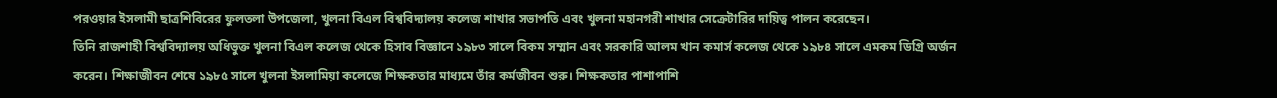পরওয়ার ইসলামী ছাত্রশিবিরের ফুলতলা উপজেলা, খুলনা বিএল বিশ্ববিদ্যালয় কলেজ শাখার সভাপতি এবং খুলনা মহানগরী শাখার সেক্রেটারির দায়িত্ব পালন করেছেন।
তিনি রাজশাহী বিশ্ববিদ্যালয় অধিভুক্ত খুলনা বিএল কলেজ থেকে হিসাব বিজ্ঞানে ১৯৮৩ সালে বিকম সম্মান এবং সরকারি আলম খান কমার্স কলেজ থেকে ১৯৮৪ সালে এমকম ডিগ্রি অর্জন করেন। শিক্ষাজীবন শেষে ১৯৮৫ সালে খুলনা ইসলামিয়া কলেজে শিক্ষকতার মাধ্যমে তাঁর কর্মজীবন শুরু। শিক্ষকতার পাশাপাশি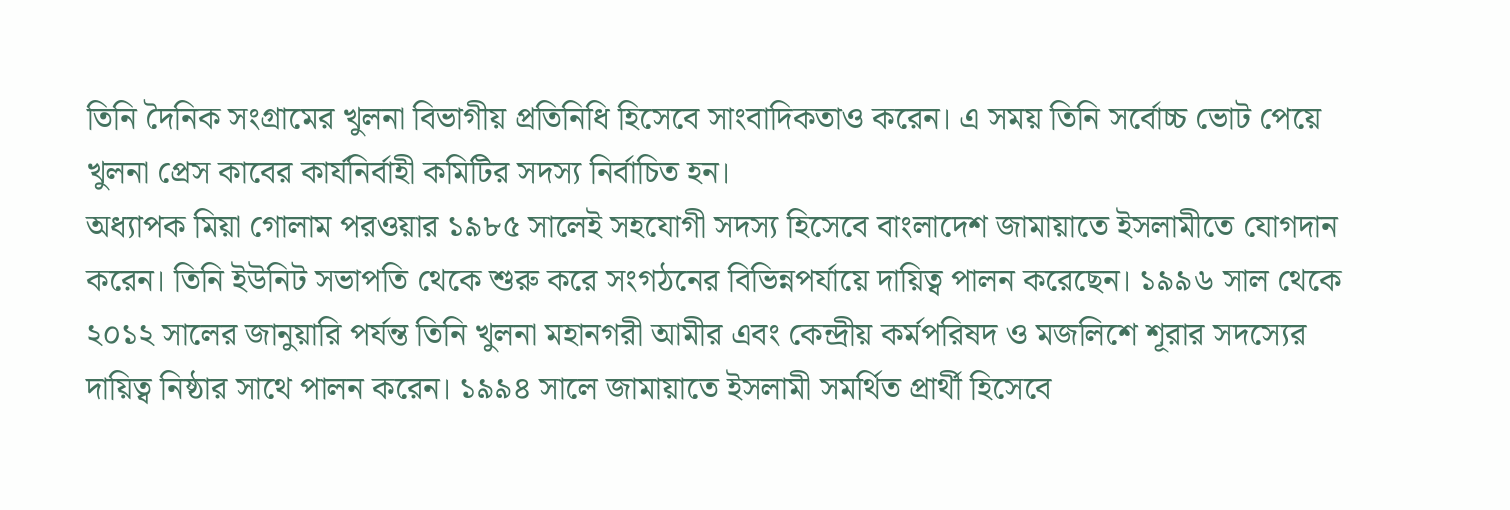তিনি দৈনিক সংগ্রামের খুলনা বিভাগীয় প্রতিনিধি হিসেবে সাংবাদিকতাও করেন। এ সময় তিনি সর্বোচ্চ ভোট পেয়ে খুলনা প্রেস কাবের কার্যনির্বাহী কমিটির সদস্য নির্বাচিত হন।
অধ্যাপক মিয়া গোলাম পরওয়ার ১৯৮৫ সালেই সহযোগী সদস্য হিসেবে বাংলাদেশ জামায়াতে ইসলামীতে যোগদান করেন। তিনি ইউনিট সভাপতি থেকে শুরু করে সংগঠনের বিভিন্নপর্যায়ে দায়িত্ব পালন করেছেন। ১৯৯৬ সাল থেকে ২০১২ সালের জানুয়ারি পর্যন্ত তিনি খুলনা মহানগরী আমীর এবং কেন্দ্রীয় কর্মপরিষদ ও মজলিশে শূরার সদস্যের দায়িত্ব নিষ্ঠার সাথে পালন করেন। ১৯৯৪ সালে জামায়াতে ইসলামী সমর্থিত প্রার্থী হিসেবে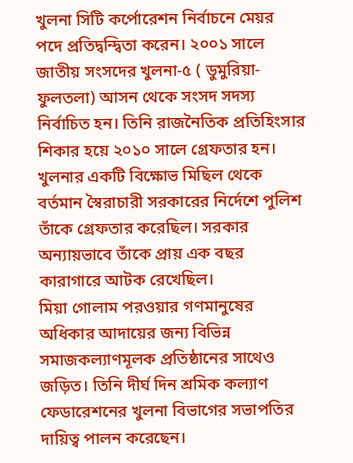খুলনা সিটি কর্পোরেশন নির্বাচনে মেয়র পদে প্রতিদ্বন্দ্বিতা করেন। ২০০১ সালে জাতীয় সংসদের খুলনা-৫ ( ডুমুরিয়া-ফুলতলা) আসন থেকে সংসদ সদস্য নির্বাচিত হন। তিনি রাজনৈতিক প্রতিহিংসার শিকার হয়ে ২০১০ সালে গ্রেফতার হন। খুলনার একটি বিক্ষোভ মিছিল থেকে বর্তমান স্বৈরাচারী সরকারের নির্দেশে পুলিশ তাঁকে গ্রেফতার করেছিল। সরকার অন্যায়ভাবে তাঁকে প্রায় এক বছর কারাগারে আটক রেখেছিল।
মিয়া গোলাম পরওয়ার গণমানুষের অধিকার আদায়ের জন্য বিভিন্ন সমাজকল্যাণমূলক প্রতিষ্ঠানের সাথেও জড়িত। তিনি দীর্ঘ দিন শ্রমিক কল্যাণ ফেডারেশনের খুলনা বিভাগের সভাপতির দায়িত্ব পালন করেছেন।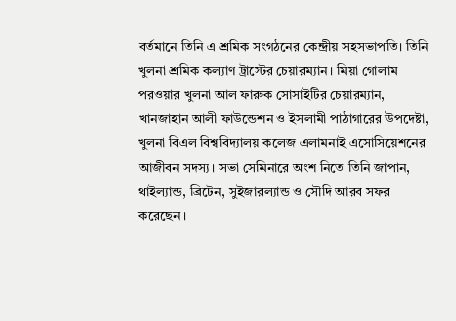বর্তমানে তিনি এ শ্রমিক সংগঠনের কেন্দ্রীয় সহসভাপতি। তিনি খুলনা শ্রমিক কল্যাণ ট্রাস্টের চেয়ারম্যান। মিয়া গোলাম পরওয়ার খুলনা আল ফারুক সোসাইটির চেয়ারম্যান, খানজাহান আলী ফাউন্ডেশন ও ইসলামী পাঠাগারের উপদেষ্টা, খুলনা বিএল বিশ্ববিদ্যালয় কলেজ এলামনাই এসোসিয়েশনের আজীবন সদস্য। সভা সেমিনারে অংশ নিতে তিনি জাপান, থাইল্যান্ড, ব্রিটেন, সুইজারল্যান্ড ও সৌদি আরব সফর করেছেন।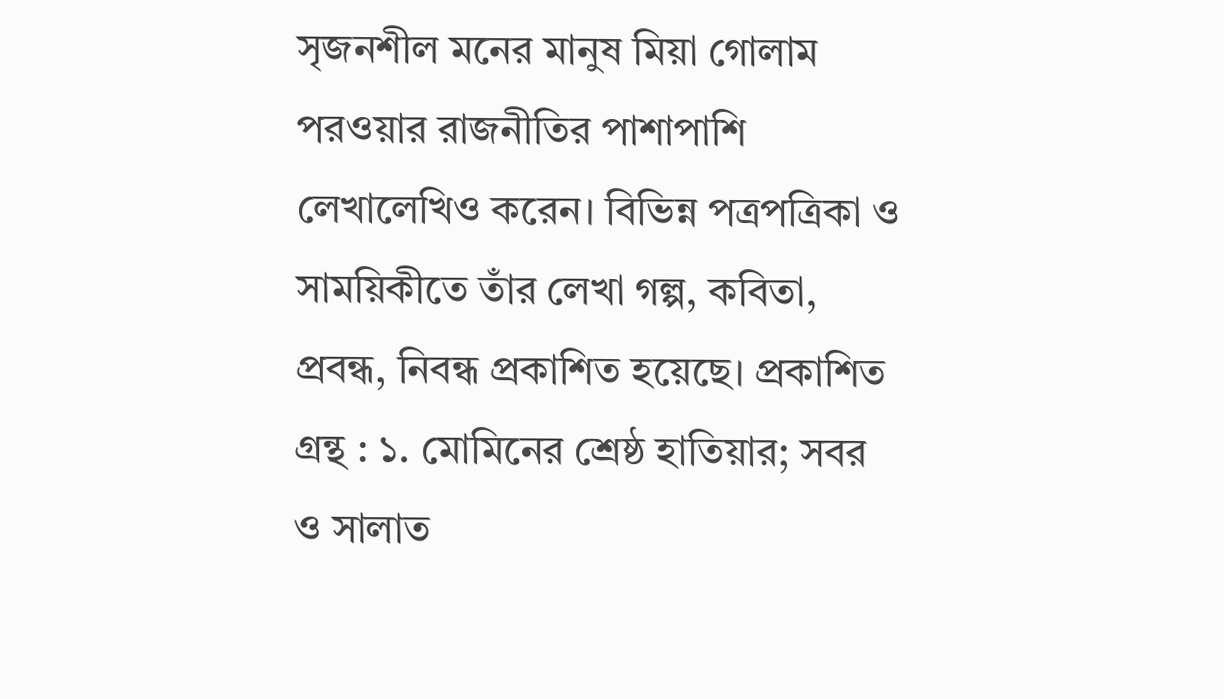সৃজনশীল মনের মানুষ মিয়া গোলাম পরওয়ার রাজনীতির পাশাপাশি লেখালেখিও করেন। বিভিন্ন পত্রপত্রিকা ও সাময়িকীতে তাঁর লেখা গল্প, কবিতা, প্রবন্ধ, নিবন্ধ প্রকাশিত হয়েছে। প্রকাশিত গ্রন্থ : ১. মোমিনের শ্রেষ্ঠ হাতিয়ার; সবর ও সালাত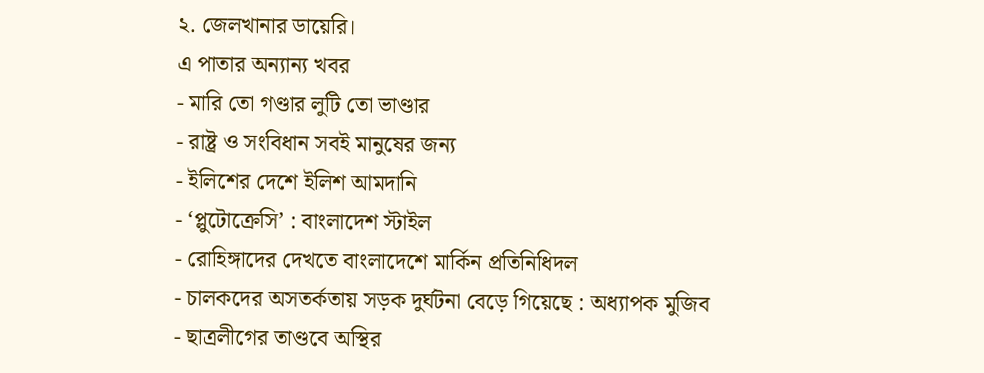২. জেলখানার ডায়েরি।
এ পাতার অন্যান্য খবর
- মারি তো গণ্ডার লুটি তো ভাণ্ডার
- রাষ্ট্র ও সংবিধান সবই মানুষের জন্য
- ইলিশের দেশে ইলিশ আমদানি
- ‘প্লুটোক্রেসি’ : বাংলাদেশ স্টাইল
- রোহিঙ্গাদের দেখতে বাংলাদেশে মার্কিন প্রতিনিধিদল
- চালকদের অসতর্কতায় সড়ক দুর্ঘটনা বেড়ে গিয়েছে : অধ্যাপক মুজিব
- ছাত্রলীগের তাণ্ডবে অস্থির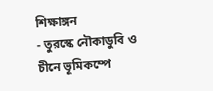শিক্ষাঙ্গন
- তুরস্কে নৌকাডুবি ও চীনে ভূমিকম্পে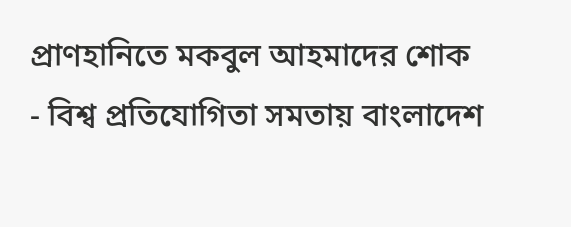প্রাণহানিতে মকবুল আহমাদের শোক
- বিশ্ব প্রতিযোগিতা সমতায় বাংলাদেশ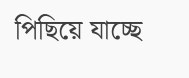পিছিয়ে যাচ্ছে